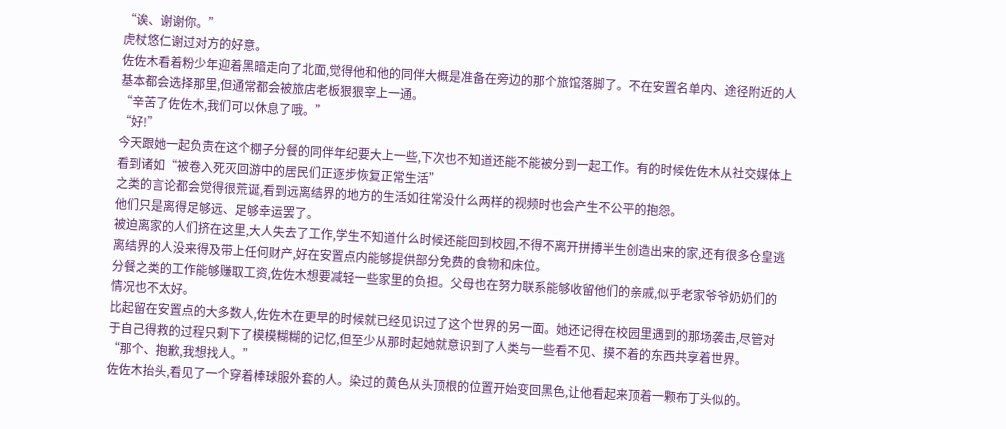“诶、谢谢你。”
虎杖悠仁谢过对方的好意。
佐佐木看着粉少年迎着黑暗走向了北面,觉得他和他的同伴大概是准备在旁边的那个旅馆落脚了。不在安置名单内、途径附近的人基本都会选择那里,但通常都会被旅店老板狠狠宰上一通。
“辛苦了佐佐木,我们可以休息了哦。”
“好!”
今天跟她一起负责在这个棚子分餐的同伴年纪要大上一些,下次也不知道还能不能被分到一起工作。有的时候佐佐木从社交媒体上看到诸如“被卷入死灭回游中的居民们正逐步恢复正常生活”
之类的言论都会觉得很荒诞,看到远离结界的地方的生活如往常没什么两样的视频时也会产生不公平的抱怨。
他们只是离得足够远、足够幸运罢了。
被迫离家的人们挤在这里,大人失去了工作,学生不知道什么时候还能回到校园,不得不离开拼搏半生创造出来的家,还有很多仓皇逃离结界的人没来得及带上任何财产,好在安置点内能够提供部分免费的食物和床位。
分餐之类的工作能够赚取工资,佐佐木想要减轻一些家里的负担。父母也在努力联系能够收留他们的亲戚,似乎老家爷爷奶奶们的情况也不太好。
比起留在安置点的大多数人,佐佐木在更早的时候就已经见识过了这个世界的另一面。她还记得在校园里遇到的那场袭击,尽管对于自己得救的过程只剩下了模模糊糊的记忆,但至少从那时起她就意识到了人类与一些看不见、摸不着的东西共享着世界。
“那个、抱歉,我想找人。”
佐佐木抬头,看见了一个穿着棒球服外套的人。染过的黄色从头顶根的位置开始变回黑色,让他看起来顶着一颗布丁头似的。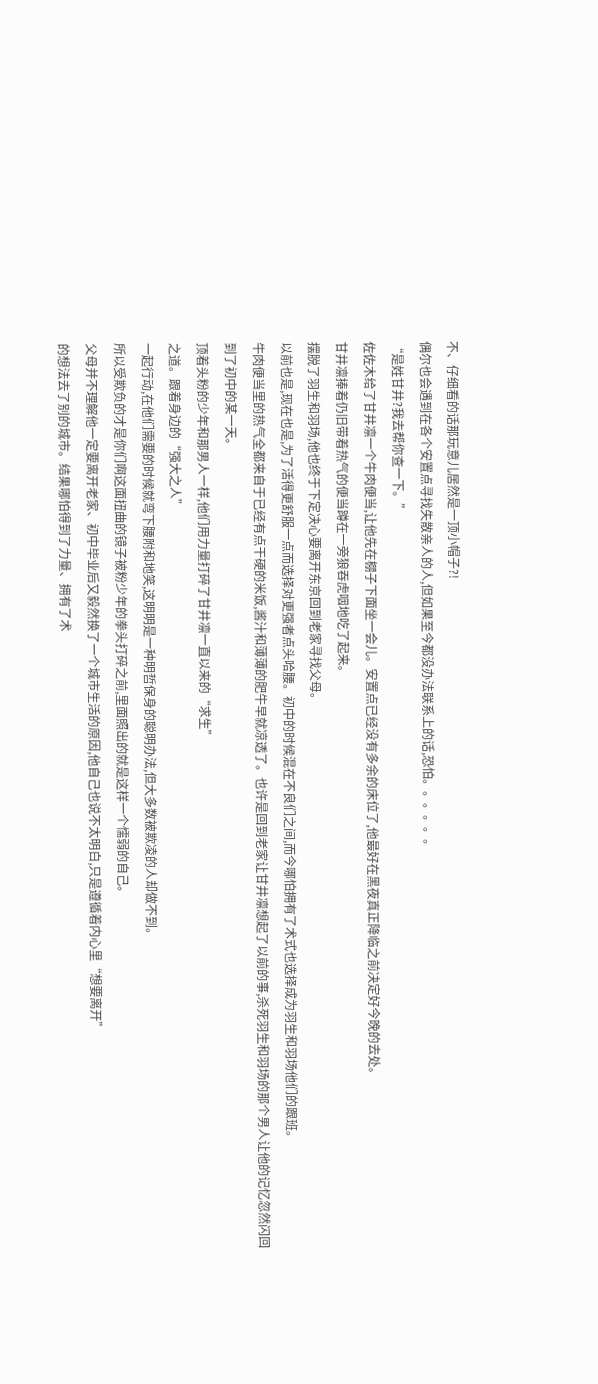不、仔细看的话那玩意儿居然是一顶小帽子?!
偶尔也会遇到在各个安置点寻找失散亲人的人,但如果至今都没办法联系上的话,恐怕。。。。。。
“是姓甘井?我去帮你查一下。”
佐佐木给了甘井凛一个牛肉便当,让他先在棚子下面坐一会儿。安置点已经没有多余的床位了,他最好在黑夜真正降临之前决定好今晚的去处。
甘井凛捧着仍旧带着热气的便当蹲在一旁狼吞虎咽地吃了起来。
摆脱了羽生和羽场,他也终于下定决心要离开东京回到老家寻找父母。
以前也是,现在也是,为了活得更舒服一点而选择对更强者点头哈腰。初中的时候混在不良们之间,而今哪怕拥有了术式也选择成为羽生和羽场他们的跟班。
牛肉便当里的热气全都来自于已经有点干硬的米饭,酱汁和薄薄的肥牛早就凉透了。也许是回到老家让甘井凛想起了以前的事,杀死羽生和羽场的那个男人让他的记忆忽然闪回到了初中的某一天。
顶着头粉的少年和那男人一样,他们用力量打碎了甘井凛一直以来的“求生”
之道。跟着身边的“强大之人”
一起行动,在他们需要的时候就弯下腰附和地笑,这明明是一种明哲保身的聪明办法,但大多数被欺凌的人却做不到。
所以受欺负的才是你们啊这面扭曲的镜子被粉少年的拳头打碎之前,里面照出的就是这样一个懦弱的自己。
父母并不理解他一定要离开老家、初中毕业后又毅然换了一个城市生活的原因,他自己也说不太明白,只是遵循着内心里“想要离开”
的想法去了别的城市。结果哪怕得到了力量、拥有了术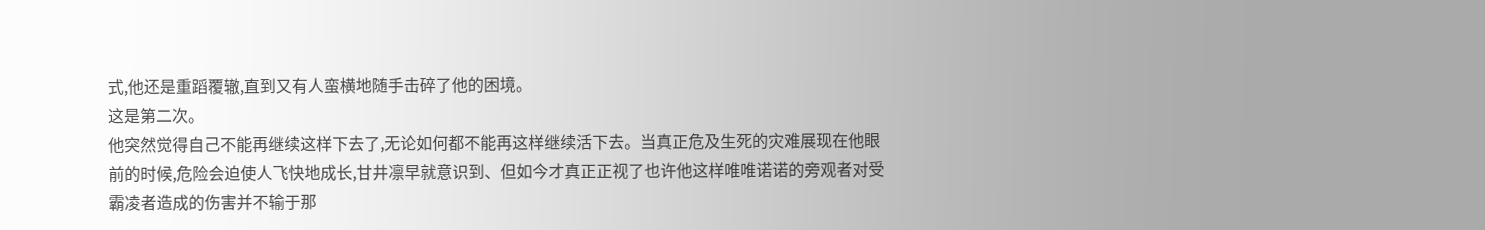式,他还是重蹈覆辙,直到又有人蛮横地随手击碎了他的困境。
这是第二次。
他突然觉得自己不能再继续这样下去了,无论如何都不能再这样继续活下去。当真正危及生死的灾难展现在他眼前的时候,危险会迫使人飞快地成长,甘井凛早就意识到、但如今才真正正视了也许他这样唯唯诺诺的旁观者对受霸凌者造成的伤害并不输于那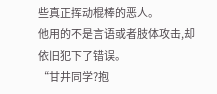些真正挥动棍棒的恶人。
他用的不是言语或者肢体攻击,却依旧犯下了错误。
“甘井同学?抱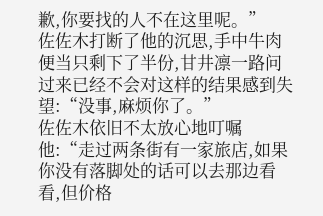歉,你要找的人不在这里呢。”
佐佐木打断了他的沉思,手中牛肉便当只剩下了半份,甘井凛一路问过来已经不会对这样的结果感到失望:“没事,麻烦你了。”
佐佐木依旧不太放心地叮嘱他:“走过两条街有一家旅店,如果你没有落脚处的话可以去那边看看,但价格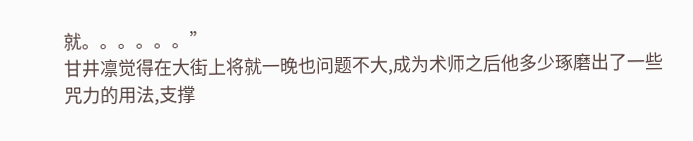就。。。。。。”
甘井凛觉得在大街上将就一晚也问题不大,成为术师之后他多少琢磨出了一些咒力的用法,支撑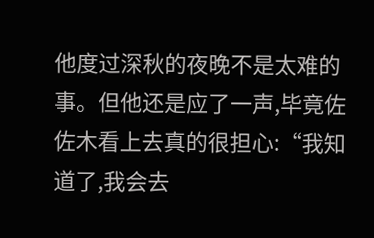他度过深秋的夜晚不是太难的事。但他还是应了一声,毕竟佐佐木看上去真的很担心:“我知道了,我会去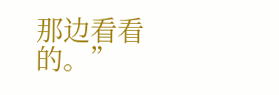那边看看的。”